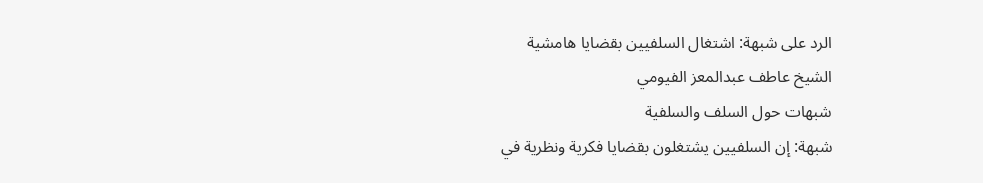الرد على شبهة: اشتغال السلفيين بقضايا هامشية
الشيخ عاطف عبدالمعز الفيومي
شبهات حول السلف والسلفية
شبهة: إن السلفيين يشتغلون بقضايا فكرية ونظرية في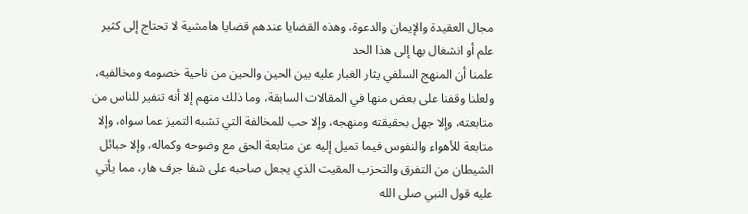مجال العقيدة والإيمان والدعوة، وهذه القضايا عندهم قضايا هامشية لا تحتاج إلى كثير علم أو انشغال بها إلى هذا الحد
علمنا أن المنهج السلفي يثار الغبار عليه بين الحين والحين من ناحية خصومه ومخالفيه، ولعلنا وقفنا على بعض منها في المقالات السابقة، وما ذلك منهم إلا أنه تنفير للناس من متابعته، وإلا جهل بحقيقته ومنهجه، وإلا حب للمخالفة التي تشبه التميز عما سواه، وإلا متابعة للأهواء والنفوس فيما تميل إليه عن متابعة الحق مع وضوحه وكماله، وإلا حبائل الشيطان من التفرق والتحزب المقيت الذي يجعل صاحبه على شفا جرف هار، مما يأتي عليه قول النبي صلى الله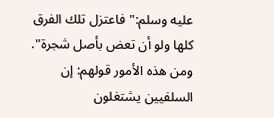عليه وسلم:"فاعتزل تلك الفرق كلها ولو أن تعض بأصل شجرة".
ومن هذه الأمور قولهم: إن السلفيين يشتغلون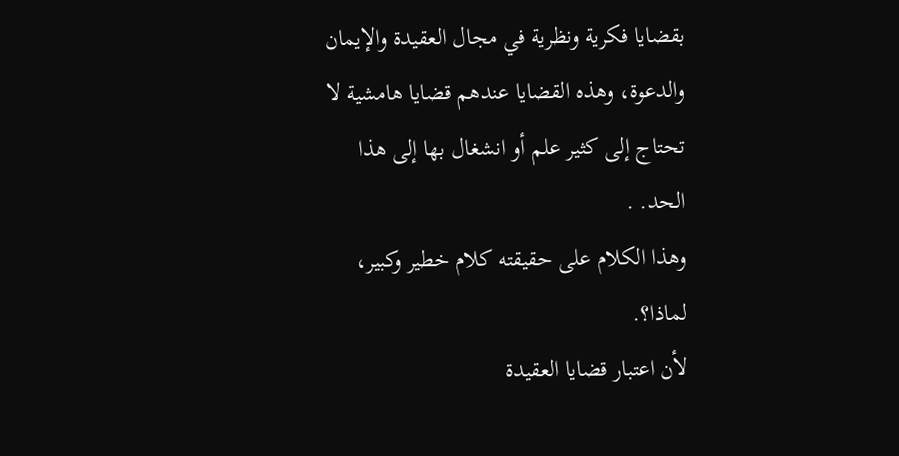بقضايا فكرية ونظرية في مجال العقيدة والإيمان والدعوة، وهذه القضايا عندهم قضايا هامشية لا تحتاج إلى كثير علم أو انشغال بها إلى هذا الحد. .
وهذا الكلام على حقيقته كلام خطير وكبير، لماذا؟.
لأن اعتبار قضايا العقيدة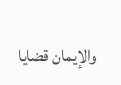والإيمان قضايا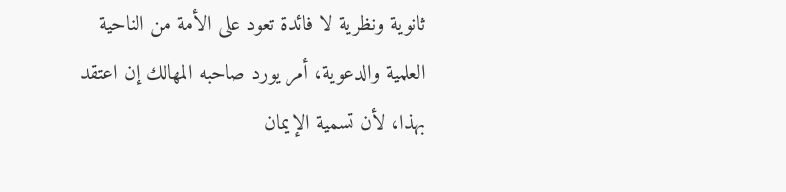ثانوية ونظرية لا فائدة تعود على الأمة من الناحية العلمية والدعوية، أمر يورد صاحبه المهالك إن اعتقد بهذا، لأن تسمية الإيمان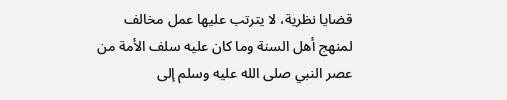قضايا نظرية، لا يترتب عليها عمل مخالف لمنهج أهل السنة وما كان عليه سلف الأمة من عصر النبي صلى الله عليه وسلم إلى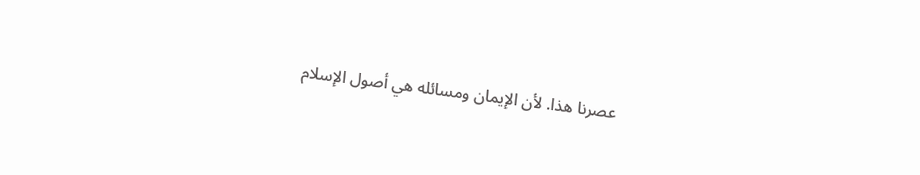عصرنا هذا. لأن الإيمان ومسائله هي أصول الإسلام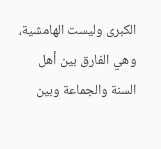الكبرى وليست الهامشية، وهي الفارق بين أهل السنة والجماعة وبين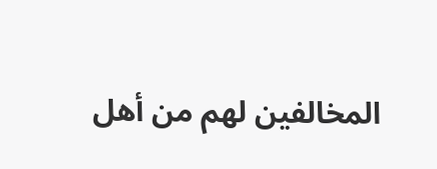المخالفين لهم من أهل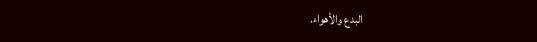البدع والأهواء.